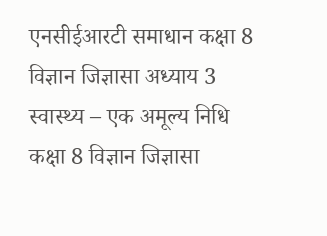एनसीईआरटी समाधान कक्षा 8 विज्ञान जिज्ञासा अध्याय 3 स्वास्थ्य – एक अमूल्य निधि
कक्षा 8 विज्ञान जिज्ञासा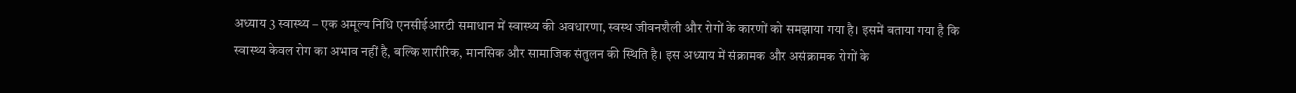अध्याय 3 स्वास्थ्य – एक अमूल्य निधि एनसीईआरटी समाधान में स्वास्थ्य की अवधारणा, स्वस्थ जीवनशैली और रोगों के कारणों को समझाया गया है। इसमें बताया गया है कि स्वास्थ्य केवल रोग का अभाव नहीं है, बल्कि शारीरिक, मानसिक और सामाजिक संतुलन की स्थिति है। इस अध्याय में संक्रामक और असंक्रामक रोगों के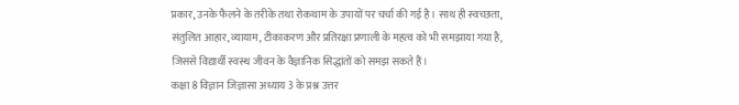प्रकार, उनके फैलने के तरीके तथा रोकथाम के उपायों पर चर्चा की गई है। साथ ही स्वच्छता, संतुलित आहार, व्यायाम, टीकाकरण और प्रतिरक्षा प्रणाली के महत्व को भी समझाया गया है, जिससे विद्यार्थी स्वस्थ जीवन के वैज्ञानिक सिद्धांतों को समझ सकते हैं।
कक्षा 8 विज्ञान जिज्ञासा अध्याय 3 के प्रश्न उत्तर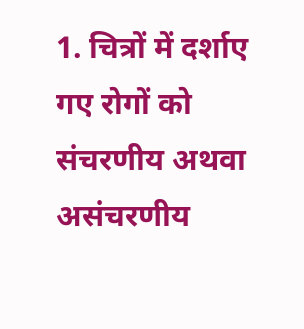1. चित्रों में दर्शाए गए रोगों को संचरणीय अथवा असंचरणीय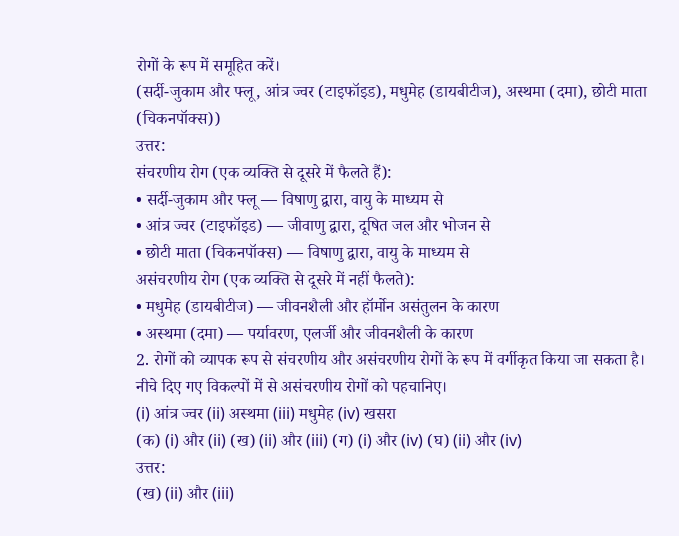रोगों के रूप में समूहित करें।
(सर्दी-जुकाम और फ्लू, आंत्र ज्वर (टाइफॉइड), मधुमेह (डायबीटीज), अस्थमा (दमा), छोटी माता (चिकनपॉक्स))
उत्तर:
संचरणीय रोग (एक व्यक्ति से दूसरे में फैलते हैं):
• सर्दी-जुकाम और फ्लू — विषाणु द्वारा, वायु के माध्यम से
• आंत्र ज्वर (टाइफॉइड) — जीवाणु द्वारा, दूषित जल और भोजन से
• छोटी माता (चिकनपॉक्स) — विषाणु द्वारा, वायु के माध्यम से
असंचरणीय रोग (एक व्यक्ति से दूसरे में नहीं फैलते):
• मधुमेह (डायबीटीज) — जीवनशैली और हॉर्मोन असंतुलन के कारण
• अस्थमा (दमा) — पर्यावरण, एलर्जी और जीवनशैली के कारण
2. रोगों को व्यापक रूप से संचरणीय और असंचरणीय रोगों के रूप में वर्गीकृत किया जा सकता है। नीचे दिए गए विकल्पों में से असंचरणीय रोगों को पहचानिए।
(i) आंत्र ज्वर (ii) अस्थमा (iii) मधुमेह (iv) खसरा
(क) (i) और (ii) (ख) (ii) और (iii) (ग) (i) और (iv) (घ) (ii) और (iv)
उत्तर:
(ख) (ii) और (iii)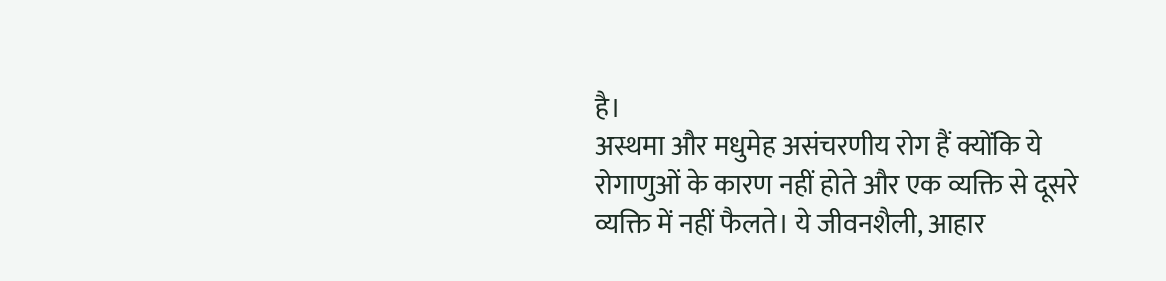है।
अस्थमा और मधुमेह असंचरणीय रोग हैं क्योंकि ये रोगाणुओं के कारण नहीं होते और एक व्यक्ति से दूसरे व्यक्ति में नहीं फैलते। ये जीवनशैली, आहार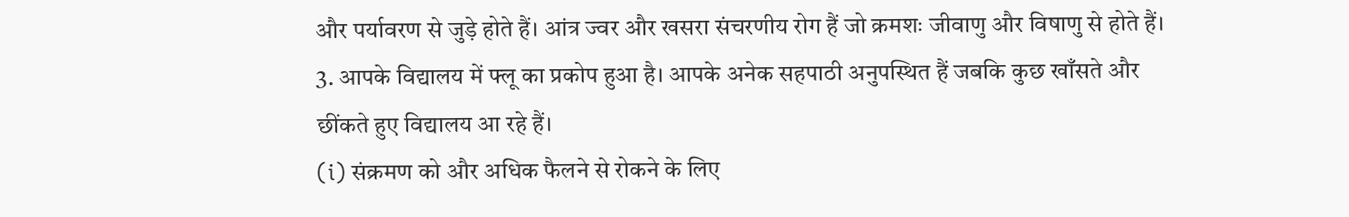और पर्यावरण से जुड़े होते हैं। आंत्र ज्वर और खसरा संचरणीय रोग हैं जो क्रमशः जीवाणु और विषाणु से होते हैं।
3. आपके विद्यालय में फ्लू का प्रकोप हुआ है। आपके अनेक सहपाठी अनुपस्थित हैं जबकि कुछ खाँसते और छींकते हुए विद्यालय आ रहे हैं।
(i) संक्रमण को और अधिक फैलने से रोकने के लिए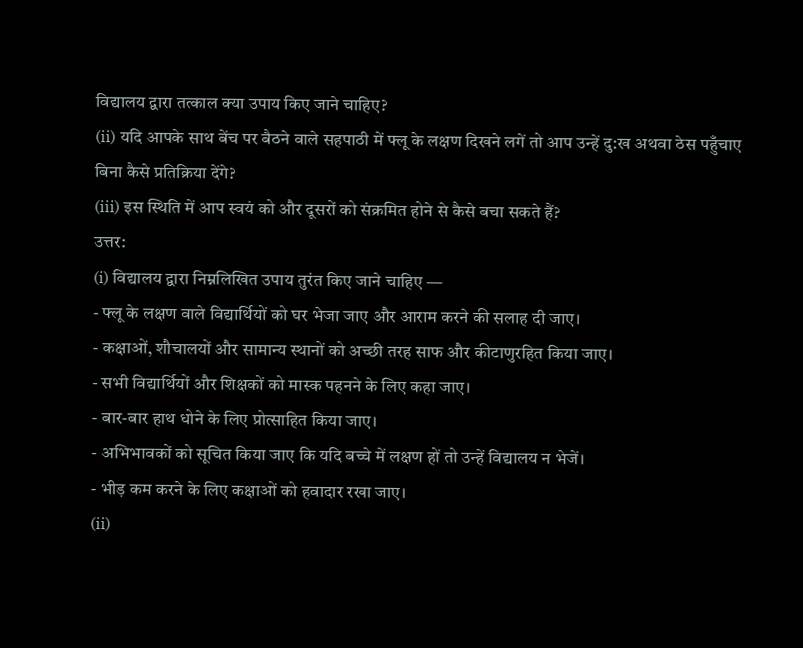विद्यालय द्वारा तत्काल क्या उपाय किए जाने चाहिए?
(ii) यदि आपके साथ बेंच पर बैठने वाले सहपाठी में फ्लू के लक्षण दिखने लगें तो आप उन्हें दु:ख अथवा ठेस पहुँचाए बिना कैसे प्रतिक्रिया देंगे?
(iii) इस स्थिति में आप स्वयं को और दूसरों को संक्रमित होने से कैसे बचा सकते हैं?
उत्तर:
(i) विद्यालय द्वारा निम्नलिखित उपाय तुरंत किए जाने चाहिए —
- फ्लू के लक्षण वाले विद्यार्थियों को घर भेजा जाए और आराम करने की सलाह दी जाए।
- कक्षाओं, शौचालयों और सामान्य स्थानों को अच्छी तरह साफ और कीटाणुरहित किया जाए।
- सभी विद्यार्थियों और शिक्षकों को मास्क पहनने के लिए कहा जाए।
- बार-बार हाथ धोने के लिए प्रोत्साहित किया जाए।
- अभिभावकों को सूचित किया जाए कि यदि बच्चे में लक्षण हों तो उन्हें विद्यालय न भेजें।
- भीड़ कम करने के लिए कक्षाओं को हवादार रखा जाए।
(ii)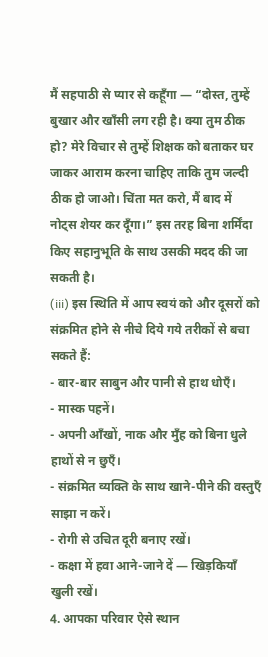मैं सहपाठी से प्यार से कहूँगा — “दोस्त, तुम्हें बुखार और खाँसी लग रही है। क्या तुम ठीक हो? मेरे विचार से तुम्हें शिक्षक को बताकर घर जाकर आराम करना चाहिए ताकि तुम जल्दी ठीक हो जाओ। चिंता मत करो, मैं बाद में नोट्स शेयर कर दूँगा।” इस तरह बिना शर्मिंदा किए सहानुभूति के साथ उसकी मदद की जा सकती है।
(iii) इस स्थिति में आप स्वयं को और दूसरों को संक्रमित होने से नीचे दिये गये तरीकों से बचा सकते हैं:
- बार-बार साबुन और पानी से हाथ धोएँ।
- मास्क पहनें।
- अपनी आँखों, नाक और मुँह को बिना धुले हाथों से न छुएँ।
- संक्रमित व्यक्ति के साथ खाने-पीने की वस्तुएँ साझा न करें।
- रोगी से उचित दूरी बनाए रखें।
- कक्षा में हवा आने-जाने दें — खिड़कियाँ खुली रखें।
4. आपका परिवार ऐसे स्थान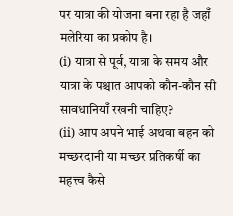पर यात्रा की योजना बना रहा है जहाँ मलेरिया का प्रकोप है।
(i) यात्रा से पूर्व, यात्रा के समय और यात्रा के पश्चात आपको कौन-कौन सी सावधानियाँ रखनी चाहिए?
(ii) आप अपने भाई अथवा बहन को मच्छरदानी या मच्छर प्रतिकर्षी का महत्त्व कैसे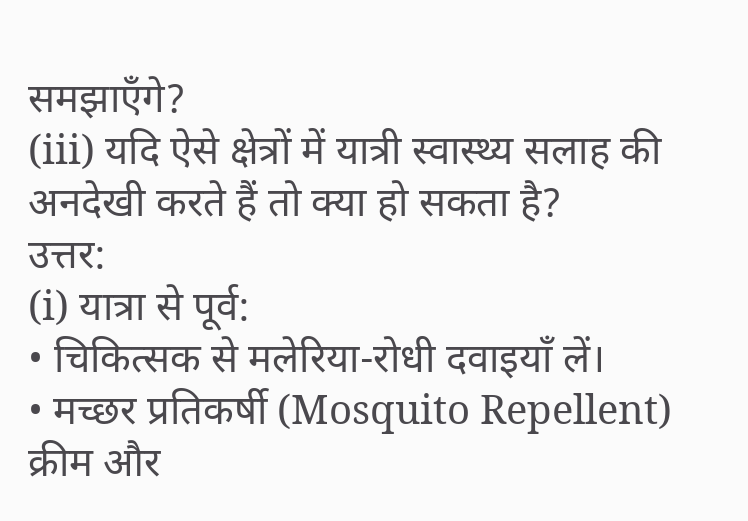समझाएँगे?
(iii) यदि ऐसे क्षेत्रों में यात्री स्वास्थ्य सलाह की अनदेखी करते हैं तो क्या हो सकता है?
उत्तर:
(i) यात्रा से पूर्व:
• चिकित्सक से मलेरिया-रोधी दवाइयाँ लें।
• मच्छर प्रतिकर्षी (Mosquito Repellent) क्रीम और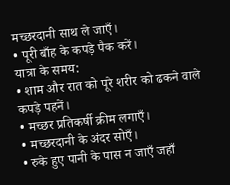मच्छरदानी साथ ले जाएँ।
• पूरी बाँह के कपड़े पैक करें।
यात्रा के समय:
• शाम और रात को पूरे शरीर को ढकने वाले कपड़े पहनें।
• मच्छर प्रतिकर्षी क्रीम लगाएँ।
• मच्छरदानी के अंदर सोएँ।
• रुके हुए पानी के पास न जाएँ जहाँ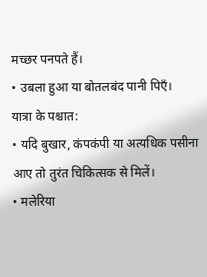मच्छर पनपते हैं।
• उबला हुआ या बोतलबंद पानी पिएँ।
यात्रा के पश्चात:
• यदि बुखार, कंपकंपी या अत्यधिक पसीना आए तो तुरंत चिकित्सक से मिलें।
• मलेरिया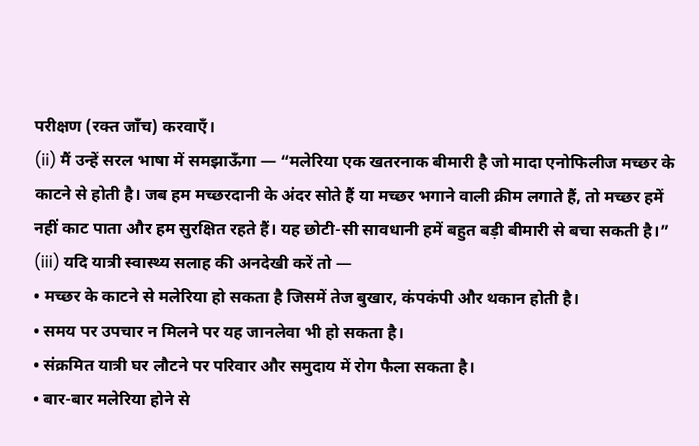परीक्षण (रक्त जाँच) करवाएँ।
(ii) मैं उन्हें सरल भाषा में समझाऊँगा — “मलेरिया एक खतरनाक बीमारी है जो मादा एनोफिलीज मच्छर के काटने से होती है। जब हम मच्छरदानी के अंदर सोते हैं या मच्छर भगाने वाली क्रीम लगाते हैं, तो मच्छर हमें नहीं काट पाता और हम सुरक्षित रहते हैं। यह छोटी-सी सावधानी हमें बहुत बड़ी बीमारी से बचा सकती है।”
(iii) यदि यात्री स्वास्थ्य सलाह की अनदेखी करें तो —
• मच्छर के काटने से मलेरिया हो सकता है जिसमें तेज बुखार, कंपकंपी और थकान होती है।
• समय पर उपचार न मिलने पर यह जानलेवा भी हो सकता है।
• संक्रमित यात्री घर लौटने पर परिवार और समुदाय में रोग फैला सकता है।
• बार-बार मलेरिया होने से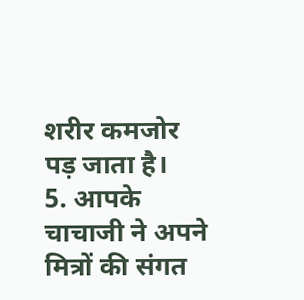शरीर कमजोर पड़ जाता है।
5. आपके चाचाजी ने अपने मित्रों की संगत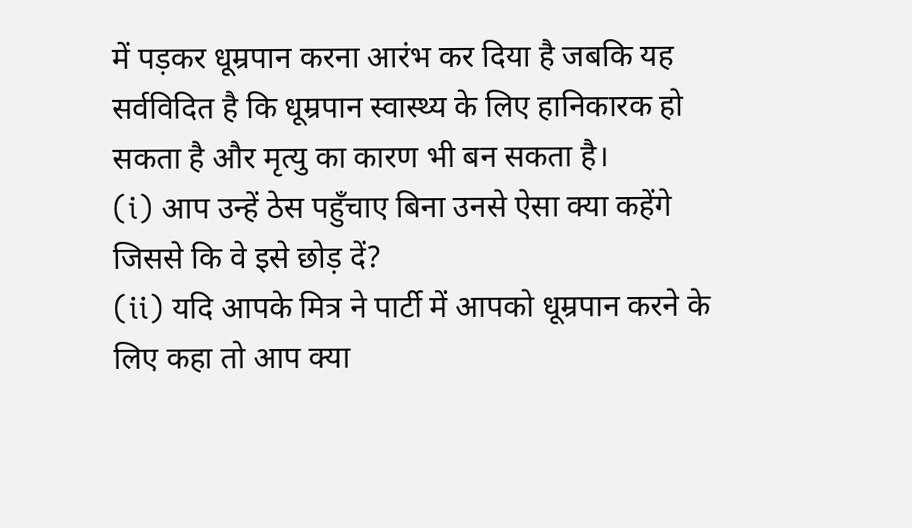में पड़कर धूम्रपान करना आरंभ कर दिया है जबकि यह सर्वविदित है कि धूम्रपान स्वास्थ्य के लिए हानिकारक हो सकता है और मृत्यु का कारण भी बन सकता है।
(i) आप उन्हें ठेस पहुँचाए बिना उनसे ऐसा क्या कहेंगे जिससे कि वे इसे छोड़ दें?
(ii) यदि आपके मित्र ने पार्टी में आपको धूम्रपान करने के लिए कहा तो आप क्या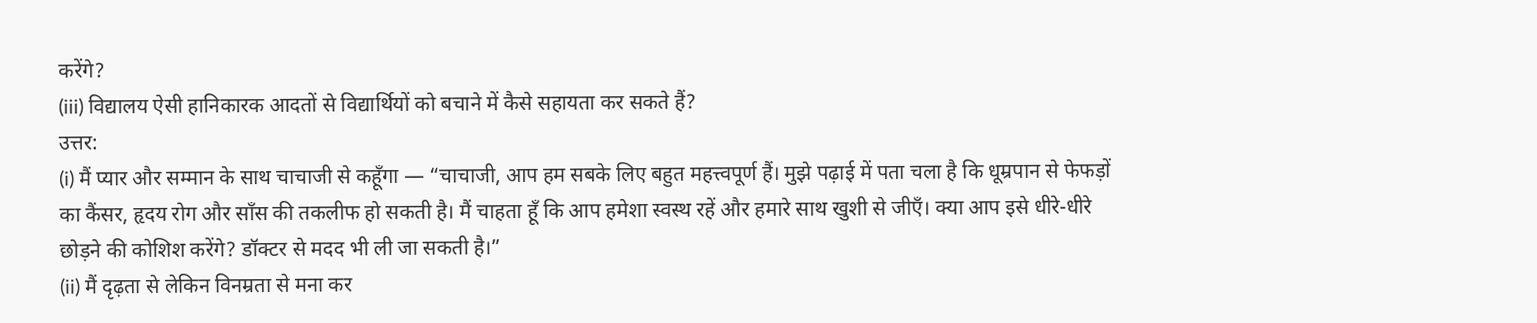करेंगे?
(iii) विद्यालय ऐसी हानिकारक आदतों से विद्यार्थियों को बचाने में कैसे सहायता कर सकते हैं?
उत्तर:
(i) मैं प्यार और सम्मान के साथ चाचाजी से कहूँगा — “चाचाजी, आप हम सबके लिए बहुत महत्त्वपूर्ण हैं। मुझे पढ़ाई में पता चला है कि धूम्रपान से फेफड़ों का कैंसर, हृदय रोग और साँस की तकलीफ हो सकती है। मैं चाहता हूँ कि आप हमेशा स्वस्थ रहें और हमारे साथ खुशी से जीएँ। क्या आप इसे धीरे-धीरे छोड़ने की कोशिश करेंगे? डॉक्टर से मदद भी ली जा सकती है।”
(ii) मैं दृढ़ता से लेकिन विनम्रता से मना कर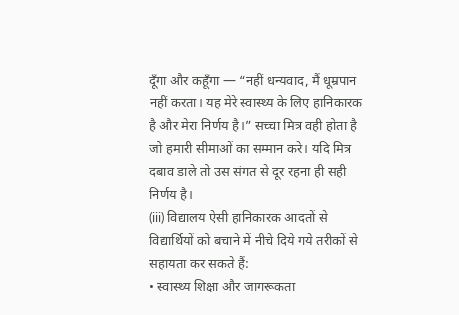दूँगा और कहूँगा — “नहीं धन्यवाद, मैं धूम्रपान नहीं करता। यह मेरे स्वास्थ्य के लिए हानिकारक है और मेरा निर्णय है।” सच्चा मित्र वही होता है जो हमारी सीमाओं का सम्मान करे। यदि मित्र दबाव डाले तो उस संगत से दूर रहना ही सही निर्णय है।
(iii) विद्यालय ऐसी हानिकारक आदतों से विद्यार्थियों को बचाने में नीचे दिये गये तरीकों से सहायता कर सकते हैं:
• स्वास्थ्य शिक्षा और जागरूकता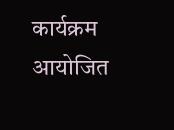कार्यक्रम आयोजित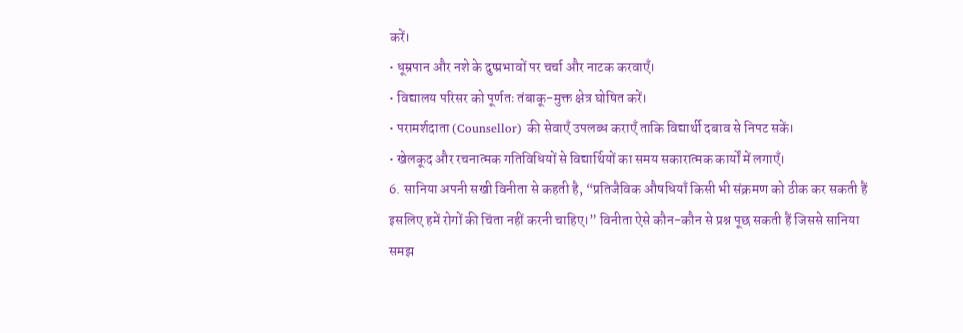करें।
• धूम्रपान और नशे के दुष्प्रभावों पर चर्चा और नाटक करवाएँ।
• विद्यालय परिसर को पूर्णतः तंबाकू-मुक्त क्षेत्र घोषित करें।
• परामर्शदाता (Counsellor) की सेवाएँ उपलब्ध कराएँ ताकि विद्यार्थी दबाव से निपट सकें।
• खेलकूद और रचनात्मक गतिविधियों से विद्यार्थियों का समय सकारात्मक कार्यों में लगाएँ।
6. सानिया अपनी सखी विनीता से कहती है, “प्रतिजैविक औषधियाँ किसी भी संक्रमण को ठीक कर सकती हैं इसलिए हमें रोगों की चिंता नहीं करनी चाहिए।” विनीता ऐसे कौन-कौन से प्रश्न पूछ सकती हैं जिससे सानिया समझ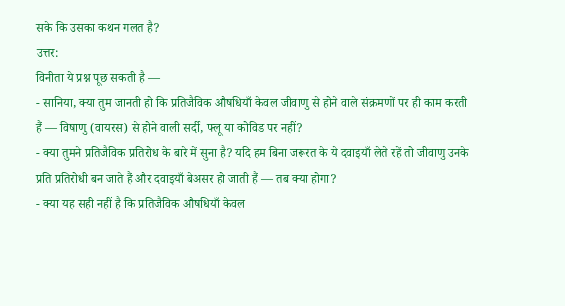सके कि उसका कथन गलत है?
उत्तर:
विनीता ये प्रश्न पूछ सकती है —
- सानिया, क्या तुम जानती हो कि प्रतिजैविक औषधियाँ केवल जीवाणु से होने वाले संक्रमणों पर ही काम करती हैं — विषाणु (वायरस) से होने वाली सर्दी, फ्लू या कोविड पर नहीं?
- क्या तुमने प्रतिजैविक प्रतिरोध के बारे में सुना है? यदि हम बिना जरूरत के ये दवाइयाँ लेते रहें तो जीवाणु उनके प्रति प्रतिरोधी बन जाते हैं और दवाइयाँ बेअसर हो जाती हैं — तब क्या होगा?
- क्या यह सही नहीं है कि प्रतिजैविक औषधियाँ केवल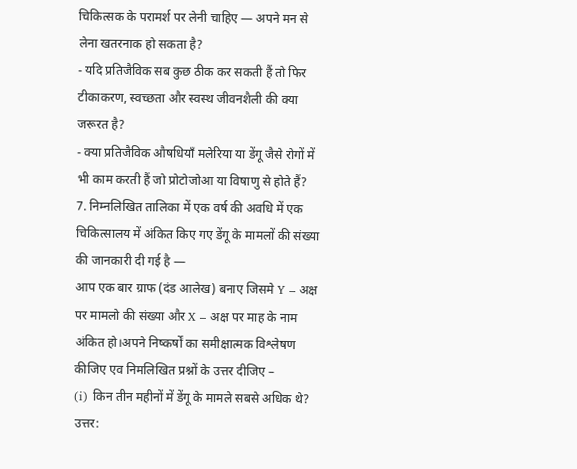चिकित्सक के परामर्श पर लेनी चाहिए — अपने मन से लेना खतरनाक हो सकता है?
- यदि प्रतिजैविक सब कुछ ठीक कर सकती हैं तो फिर टीकाकरण, स्वच्छता और स्वस्थ जीवनशैली की क्या जरूरत है?
- क्या प्रतिजैविक औषधियाँ मलेरिया या डेंगू जैसे रोगों में भी काम करती हैं जो प्रोटोजोआ या विषाणु से होते हैं?
7. निम्नलिखित तालिका में एक वर्ष की अवधि में एक चिकित्सालय में अंकित किए गए डेंगू के मामलों की संख्या की जानकारी दी गई है —
आप एक बार ग्राफ (दंड आलेख) बनाए जिसमे Y – अक्ष पर मामलो की संख्या और X – अक्ष पर माह के नाम अंकित हो।अपने निष्कर्षों का समीक्षात्मक विश्लेषण कीजिए एव निमलिखित प्रश्नों के उत्तर दीजिए –
(i) किन तीन महीनों में डेंगू के मामले सबसे अधिक थे?
उत्तर: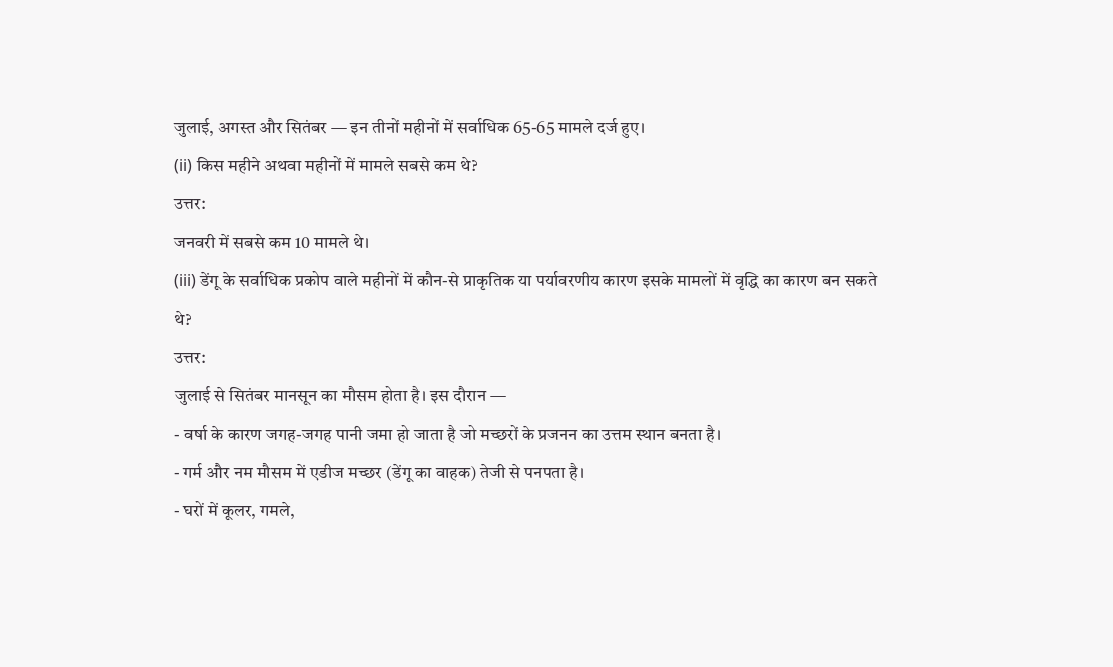जुलाई, अगस्त और सितंबर — इन तीनों महीनों में सर्वाधिक 65-65 मामले दर्ज हुए।
(ii) किस महीने अथवा महीनों में मामले सबसे कम थे?
उत्तर:
जनवरी में सबसे कम 10 मामले थे।
(iii) डेंगू के सर्वाधिक प्रकोप वाले महीनों में कौन-से प्राकृतिक या पर्यावरणीय कारण इसके मामलों में वृद्धि का कारण बन सकते थे?
उत्तर:
जुलाई से सितंबर मानसून का मौसम होता है। इस दौरान —
- वर्षा के कारण जगह-जगह पानी जमा हो जाता है जो मच्छरों के प्रजनन का उत्तम स्थान बनता है।
- गर्म और नम मौसम में एडीज मच्छर (डेंगू का वाहक) तेजी से पनपता है।
- घरों में कूलर, गमले,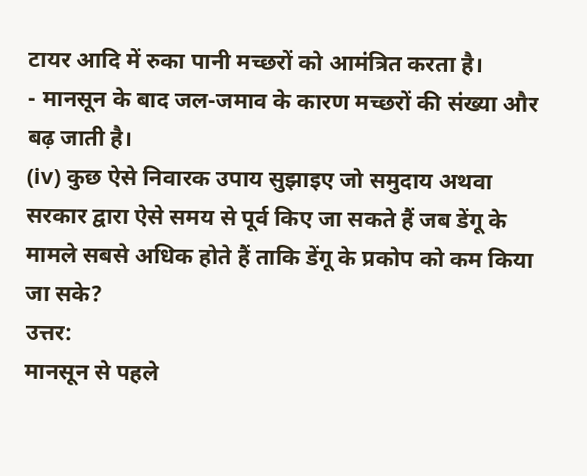टायर आदि में रुका पानी मच्छरों को आमंत्रित करता है।
- मानसून के बाद जल-जमाव के कारण मच्छरों की संख्या और बढ़ जाती है।
(iv) कुछ ऐसे निवारक उपाय सुझाइए जो समुदाय अथवा सरकार द्वारा ऐसे समय से पूर्व किए जा सकते हैं जब डेंगू के मामले सबसे अधिक होते हैं ताकि डेंगू के प्रकोप को कम किया जा सके?
उत्तर:
मानसून से पहले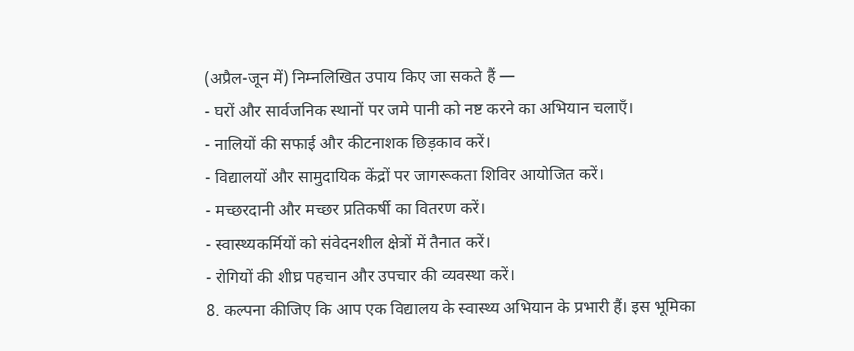(अप्रैल-जून में) निम्नलिखित उपाय किए जा सकते हैं —
- घरों और सार्वजनिक स्थानों पर जमे पानी को नष्ट करने का अभियान चलाएँ।
- नालियों की सफाई और कीटनाशक छिड़काव करें।
- विद्यालयों और सामुदायिक केंद्रों पर जागरूकता शिविर आयोजित करें।
- मच्छरदानी और मच्छर प्रतिकर्षी का वितरण करें।
- स्वास्थ्यकर्मियों को संवेदनशील क्षेत्रों में तैनात करें।
- रोगियों की शीघ्र पहचान और उपचार की व्यवस्था करें।
8. कल्पना कीजिए कि आप एक विद्यालय के स्वास्थ्य अभियान के प्रभारी हैं। इस भूमिका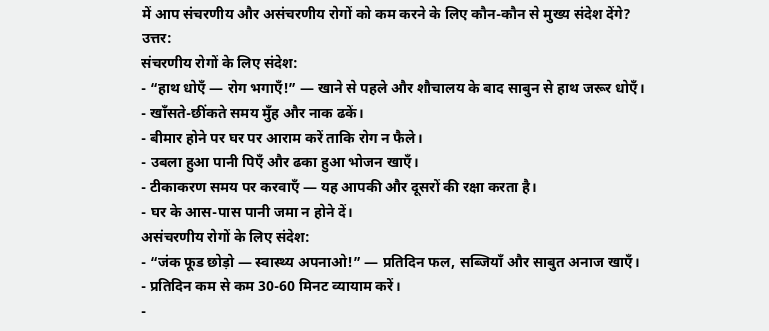में आप संचरणीय और असंचरणीय रोगों को कम करने के लिए कौन-कौन से मुख्य संदेश देंगे?
उत्तर:
संचरणीय रोगों के लिए संदेश:
- “हाथ धोएँ — रोग भगाएँ!” — खाने से पहले और शौचालय के बाद साबुन से हाथ जरूर धोएँ।
- खाँसते-छींकते समय मुँह और नाक ढकें।
- बीमार होने पर घर पर आराम करें ताकि रोग न फैले।
- उबला हुआ पानी पिएँ और ढका हुआ भोजन खाएँ।
- टीकाकरण समय पर करवाएँ — यह आपकी और दूसरों की रक्षा करता है।
- घर के आस-पास पानी जमा न होने दें।
असंचरणीय रोगों के लिए संदेश:
- “जंक फूड छोड़ो — स्वास्थ्य अपनाओ!” — प्रतिदिन फल, सब्जियाँ और साबुत अनाज खाएँ।
- प्रतिदिन कम से कम 30-60 मिनट व्यायाम करें।
-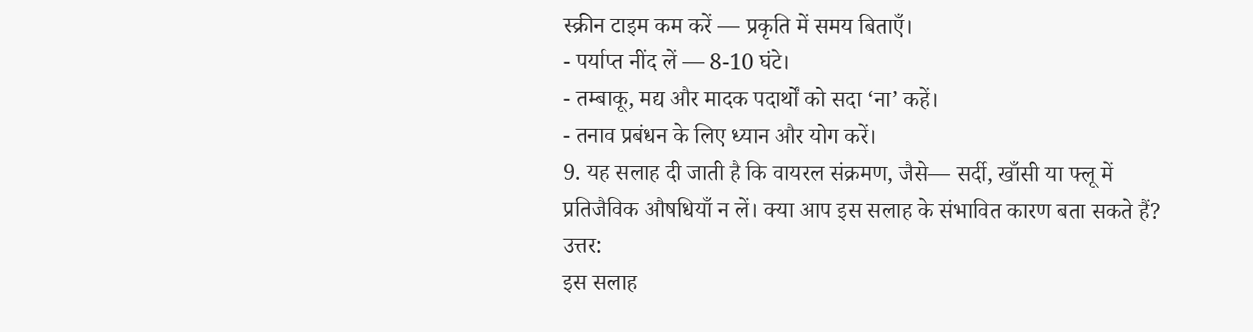स्क्रीन टाइम कम करें — प्रकृति में समय बिताएँ।
- पर्याप्त नींद लें — 8-10 घंटे।
- तम्बाकू, मद्य और मादक पदार्थों को सदा ‘ना’ कहें।
- तनाव प्रबंधन के लिए ध्यान और योग करें।
9. यह सलाह दी जाती है कि वायरल संक्रमण, जैसे— सर्दी, खाँसी या फ्लू में प्रतिजैविक औषधियाँ न लें। क्या आप इस सलाह के संभावित कारण बता सकते हैं?
उत्तर:
इस सलाह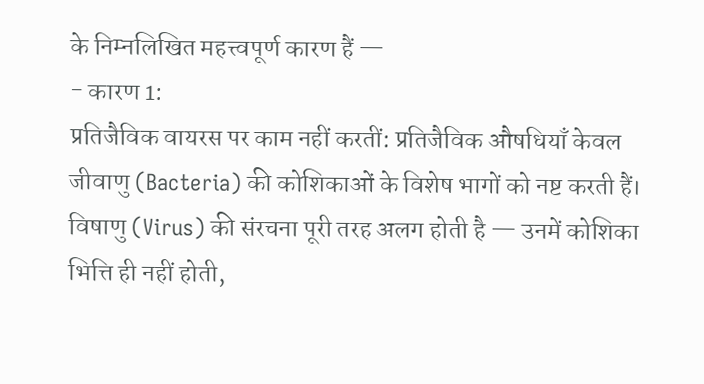के निम्नलिखित महत्त्वपूर्ण कारण हैं —
- कारण 1:
प्रतिजैविक वायरस पर काम नहीं करतीं: प्रतिजैविक औषधियाँ केवल जीवाणु (Bacteria) की कोशिकाओं के विशेष भागों को नष्ट करती हैं। विषाणु (Virus) की संरचना पूरी तरह अलग होती है — उनमें कोशिका भित्ति ही नहीं होती,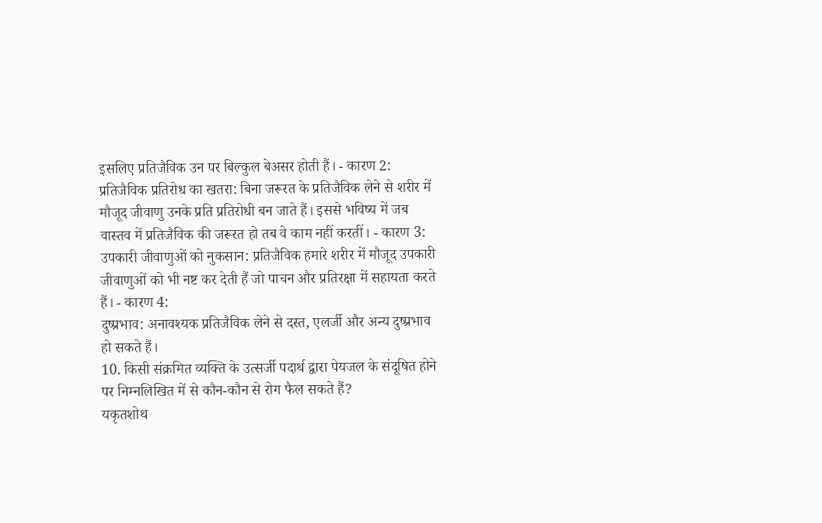इसलिए प्रतिजैविक उन पर बिल्कुल बेअसर होती हैं। - कारण 2:
प्रतिजैविक प्रतिरोध का खतरा: बिना जरूरत के प्रतिजैविक लेने से शरीर में मौजूद जीवाणु उनके प्रति प्रतिरोधी बन जाते हैं। इससे भविष्य में जब वास्तव में प्रतिजैविक की जरूरत हो तब वे काम नहीं करतीं। - कारण 3:
उपकारी जीवाणुओं को नुकसान: प्रतिजैविक हमारे शरीर में मौजूद उपकारी जीवाणुओं को भी नष्ट कर देती हैं जो पाचन और प्रतिरक्षा में सहायता करते हैं। - कारण 4:
दुष्प्रभाव: अनावश्यक प्रतिजैविक लेने से दस्त, एलर्जी और अन्य दुष्प्रभाव हो सकते हैं।
10. किसी संक्रमित व्यक्ति के उत्सर्जी पदार्थ द्वारा पेयजल के संदूषित होने पर निम्नलिखित में से कौन-कौन से रोग फैल सकते हैं?
यकृतशोथ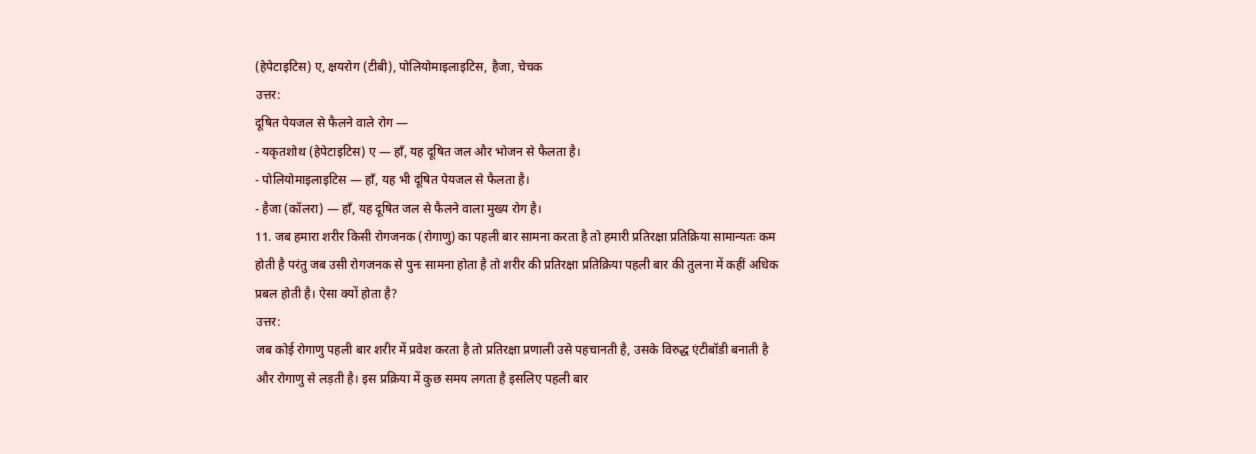(हेपेटाइटिस) ए, क्षयरोग (टीबी), पोलियोमाइलाइटिस, हैजा, चेचक
उत्तर:
दूषित पेयजल से फैलने वाले रोग —
- यकृतशोथ (हेपेटाइटिस) ए — हाँ, यह दूषित जल और भोजन से फैलता है।
- पोलियोमाइलाइटिस — हाँ, यह भी दूषित पेयजल से फैलता है।
- हैजा (कॉलरा) — हाँ, यह दूषित जल से फैलने वाला मुख्य रोग है।
11. जब हमारा शरीर किसी रोगजनक (रोगाणु) का पहली बार सामना करता है तो हमारी प्रतिरक्षा प्रतिक्रिया सामान्यतः कम होती है परंतु जब उसी रोगजनक से पुनः सामना होता है तो शरीर की प्रतिरक्षा प्रतिक्रिया पहली बार की तुलना में कहीं अधिक प्रबल होती है। ऐसा क्यों होता है?
उत्तर:
जब कोई रोगाणु पहली बार शरीर में प्रवेश करता है तो प्रतिरक्षा प्रणाली उसे पहचानती है, उसके विरुद्ध एंटीबॉडी बनाती है और रोगाणु से लड़ती है। इस प्रक्रिया में कुछ समय लगता है इसलिए पहली बार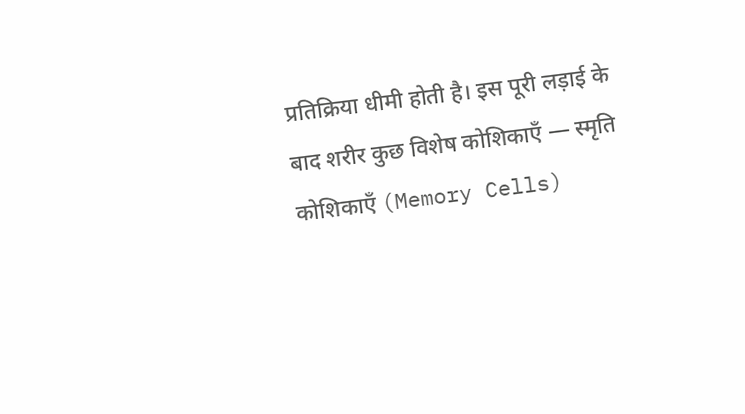प्रतिक्रिया धीमी होती है। इस पूरी लड़ाई के बाद शरीर कुछ विशेष कोशिकाएँ — स्मृति कोशिकाएँ (Memory Cells)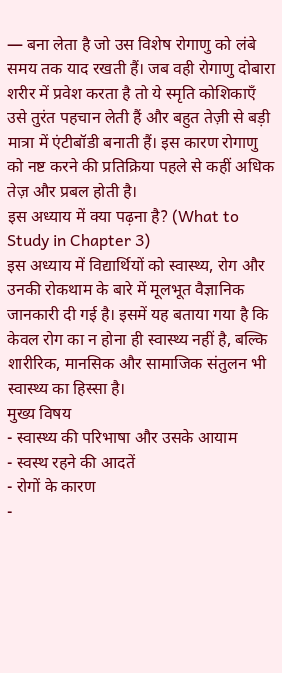— बना लेता है जो उस विशेष रोगाणु को लंबे समय तक याद रखती हैं। जब वही रोगाणु दोबारा शरीर में प्रवेश करता है तो ये स्मृति कोशिकाएँ उसे तुरंत पहचान लेती हैं और बहुत तेज़ी से बड़ी मात्रा में एंटीबॉडी बनाती हैं। इस कारण रोगाणु को नष्ट करने की प्रतिक्रिया पहले से कहीं अधिक तेज़ और प्रबल होती है।
इस अध्याय में क्या पढ़ना है? (What to Study in Chapter 3)
इस अध्याय में विद्यार्थियों को स्वास्थ्य, रोग और उनकी रोकथाम के बारे में मूलभूत वैज्ञानिक जानकारी दी गई है। इसमें यह बताया गया है कि केवल रोग का न होना ही स्वास्थ्य नहीं है, बल्कि शारीरिक, मानसिक और सामाजिक संतुलन भी स्वास्थ्य का हिस्सा है।
मुख्य विषय
- स्वास्थ्य की परिभाषा और उसके आयाम
- स्वस्थ रहने की आदतें
- रोगों के कारण
-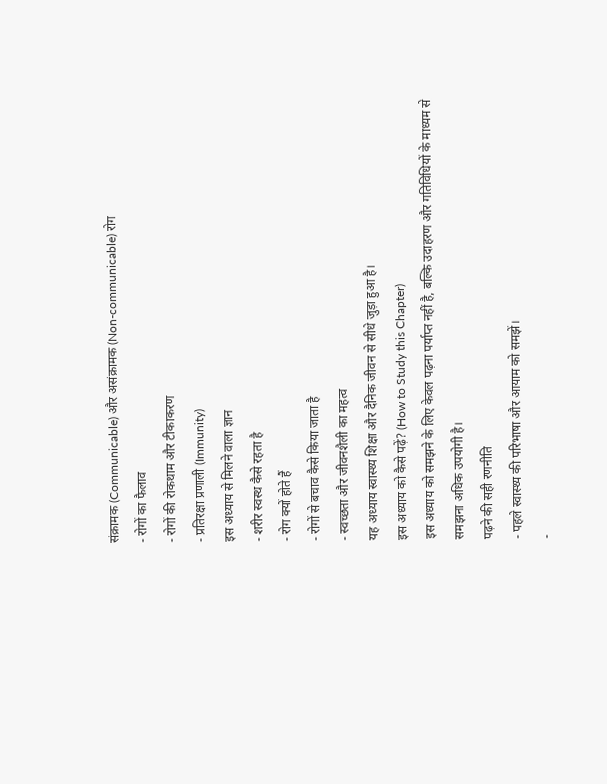संक्रामक (Communicable) और असंक्रामक (Non-communicable) रोग
- रोगों का फैलाव
- रोगों की रोकथाम और टीकाकरण
- प्रतिरक्षा प्रणाली (Immunity)
इस अध्याय से मिलने वाला ज्ञान
- शरीर स्वस्थ कैसे रहता है
- रोग क्यों होते हैं
- रोगों से बचाव कैसे किया जाता है
- स्वच्छता और जीवनशैली का महत्व
यह अध्याय स्वास्थ्य शिक्षा और दैनिक जीवन से सीधे जुड़ा हुआ है।
इस अध्याय को कैसे पढ़ें? (How to Study this Chapter)
इस अध्याय को समझने के लिए केवल पढ़ना पर्याप्त नहीं है, बल्कि उदाहरण और गतिविधियों के माध्यम से समझना अधिक उपयोगी है।
पढ़ने की सही रणनीति
- पहले स्वास्थ्य की परिभाषा और आयाम को समझें।
-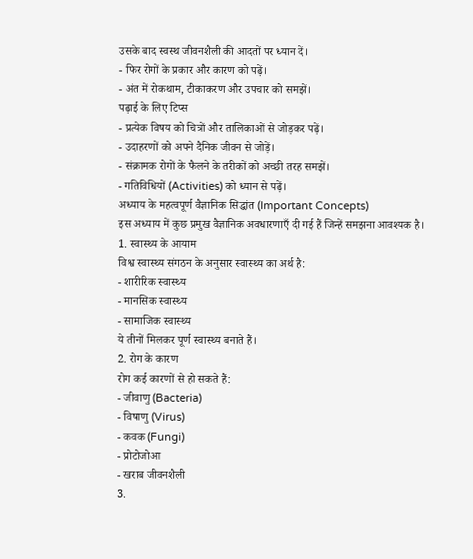उसके बाद स्वस्थ जीवनशैली की आदतों पर ध्यान दें।
- फिर रोगों के प्रकार और कारण को पढ़ें।
- अंत में रोकथाम, टीकाकरण और उपचार को समझें।
पढ़ाई के लिए टिप्स
- प्रत्येक विषय को चित्रों और तालिकाओं से जोड़कर पढ़ें।
- उदाहरणों को अपने दैनिक जीवन से जोड़ें।
- संक्रामक रोगों के फैलने के तरीकों को अच्छी तरह समझें।
- गतिविधियों (Activities) को ध्यान से पढ़ें।
अध्याय के महत्वपूर्ण वैज्ञानिक सिद्धांत (Important Concepts)
इस अध्याय में कुछ प्रमुख वैज्ञानिक अवधारणाएँ दी गई हैं जिन्हें समझना आवश्यक है।
1. स्वास्थ्य के आयाम
विश्व स्वास्थ्य संगठन के अनुसार स्वास्थ्य का अर्थ है:
- शारीरिक स्वास्थ्य
- मानसिक स्वास्थ्य
- सामाजिक स्वास्थ्य
ये तीनों मिलकर पूर्ण स्वास्थ्य बनाते हैं।
2. रोग के कारण
रोग कई कारणों से हो सकते हैं:
- जीवाणु (Bacteria)
- विषाणु (Virus)
- कवक (Fungi)
- प्रोटोजोआ
- खराब जीवनशैली
3.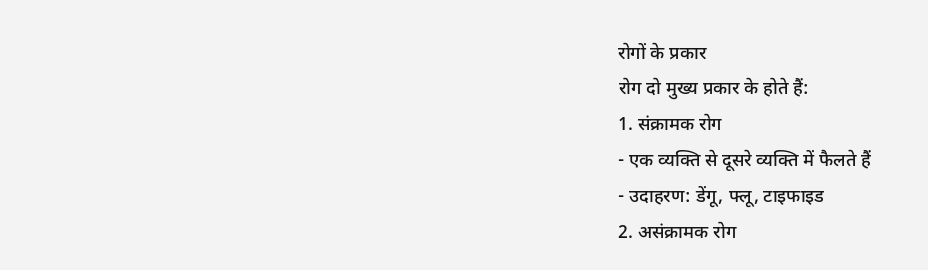रोगों के प्रकार
रोग दो मुख्य प्रकार के होते हैं:
1. संक्रामक रोग
- एक व्यक्ति से दूसरे व्यक्ति में फैलते हैं
- उदाहरण: डेंगू, फ्लू, टाइफाइड
2. असंक्रामक रोग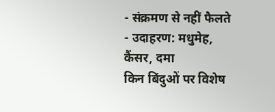- संक्रमण से नहीं फैलते
- उदाहरण: मधुमेह, कैंसर, दमा
किन बिंदुओं पर विशेष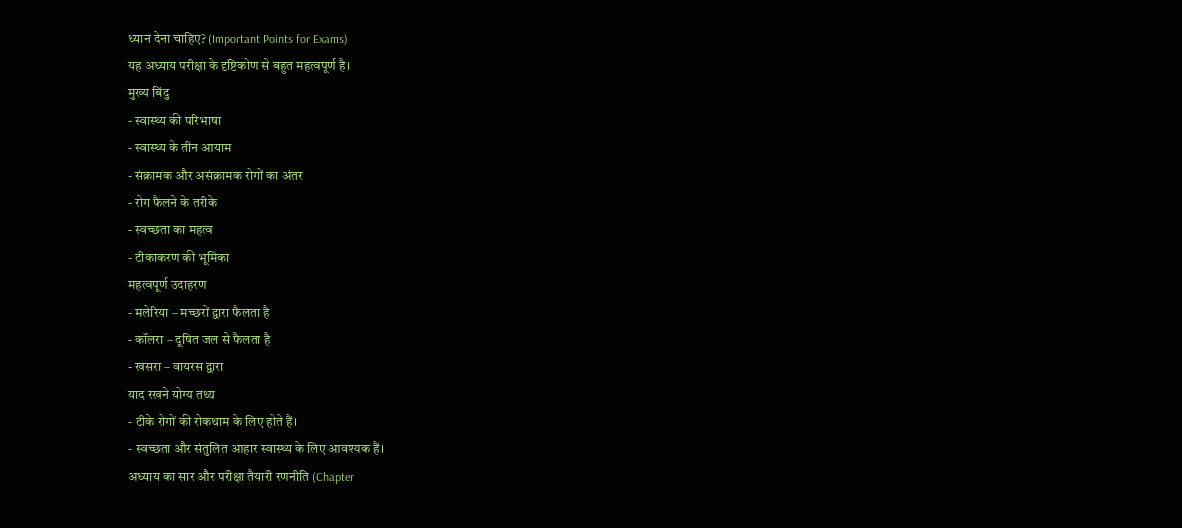ध्यान देना चाहिए? (Important Points for Exams)
यह अध्याय परीक्षा के दृष्टिकोण से बहुत महत्वपूर्ण है।
मुख्य बिंदु
- स्वास्थ्य की परिभाषा
- स्वास्थ्य के तीन आयाम
- संक्रामक और असंक्रामक रोगों का अंतर
- रोग फैलने के तरीके
- स्वच्छता का महत्व
- टीकाकरण की भूमिका
महत्वपूर्ण उदाहरण
- मलेरिया – मच्छरों द्वारा फैलता है
- कॉलरा – दूषित जल से फैलता है
- खसरा – वायरस द्वारा
याद रखने योग्य तथ्य
- टीके रोगों की रोकथाम के लिए होते हैं।
- स्वच्छता और संतुलित आहार स्वास्थ्य के लिए आवश्यक हैं।
अध्याय का सार और परीक्षा तैयारी रणनीति (Chapter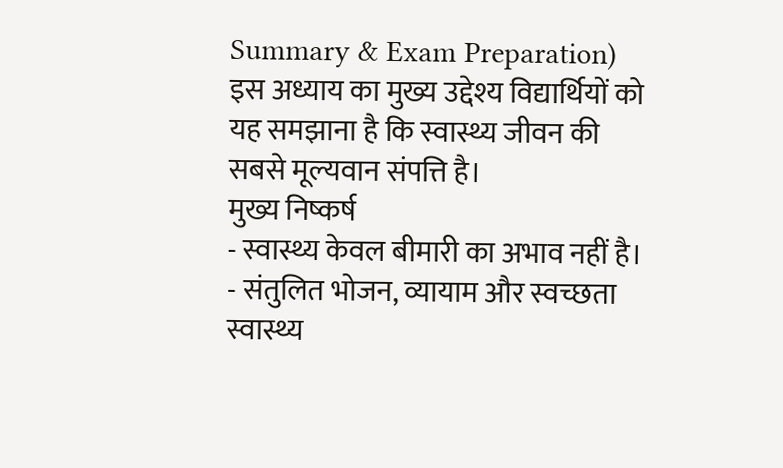Summary & Exam Preparation)
इस अध्याय का मुख्य उद्देश्य विद्यार्थियों को यह समझाना है कि स्वास्थ्य जीवन की सबसे मूल्यवान संपत्ति है।
मुख्य निष्कर्ष
- स्वास्थ्य केवल बीमारी का अभाव नहीं है।
- संतुलित भोजन, व्यायाम और स्वच्छता स्वास्थ्य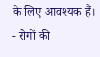के लिए आवश्यक हैं।
- रोगों की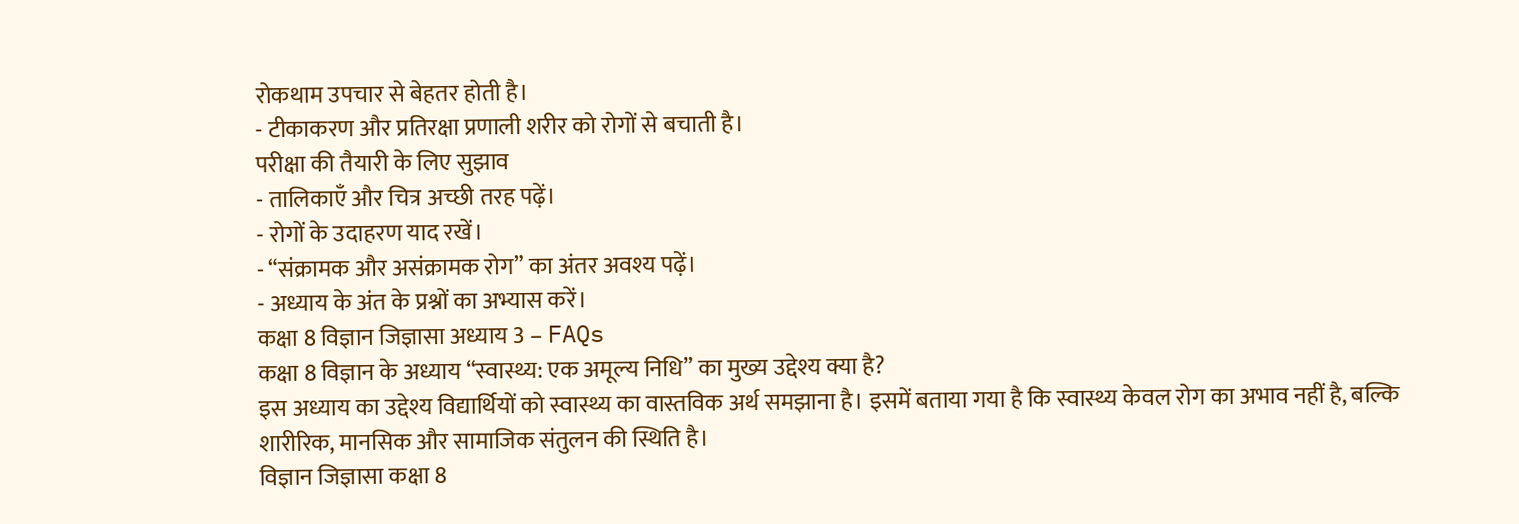रोकथाम उपचार से बेहतर होती है।
- टीकाकरण और प्रतिरक्षा प्रणाली शरीर को रोगों से बचाती है।
परीक्षा की तैयारी के लिए सुझाव
- तालिकाएँ और चित्र अच्छी तरह पढ़ें।
- रोगों के उदाहरण याद रखें।
- “संक्रामक और असंक्रामक रोग” का अंतर अवश्य पढ़ें।
- अध्याय के अंत के प्रश्नों का अभ्यास करें।
कक्षा 8 विज्ञान जिज्ञासा अध्याय 3 – FAQs
कक्षा 8 विज्ञान के अध्याय “स्वास्थ्य: एक अमूल्य निधि” का मुख्य उद्देश्य क्या है?
इस अध्याय का उद्देश्य विद्यार्थियों को स्वास्थ्य का वास्तविक अर्थ समझाना है। इसमें बताया गया है कि स्वास्थ्य केवल रोग का अभाव नहीं है, बल्कि शारीरिक, मानसिक और सामाजिक संतुलन की स्थिति है।
विज्ञान जिज्ञासा कक्षा 8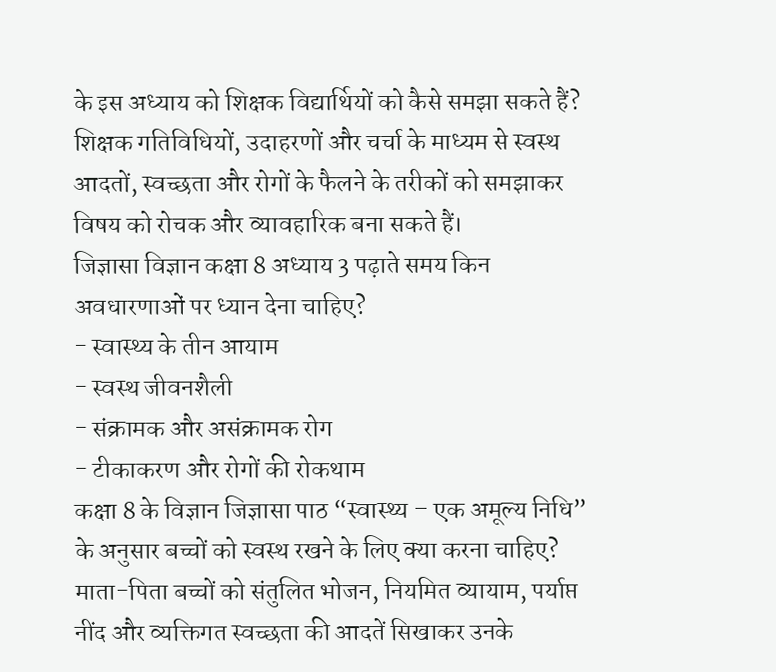के इस अध्याय को शिक्षक विद्यार्थियों को कैसे समझा सकते हैं?
शिक्षक गतिविधियों, उदाहरणों और चर्चा के माध्यम से स्वस्थ आदतों, स्वच्छता और रोगों के फैलने के तरीकों को समझाकर विषय को रोचक और व्यावहारिक बना सकते हैं।
जिज्ञासा विज्ञान कक्षा 8 अध्याय 3 पढ़ाते समय किन अवधारणाओं पर ध्यान देना चाहिए?
- स्वास्थ्य के तीन आयाम
- स्वस्थ जीवनशैली
- संक्रामक और असंक्रामक रोग
- टीकाकरण और रोगों की रोकथाम
कक्षा 8 के विज्ञान जिज्ञासा पाठ “स्वास्थ्य – एक अमूल्य निधि” के अनुसार बच्चों को स्वस्थ रखने के लिए क्या करना चाहिए?
माता-पिता बच्चों को संतुलित भोजन, नियमित व्यायाम, पर्याप्त नींद और व्यक्तिगत स्वच्छता की आदतें सिखाकर उनके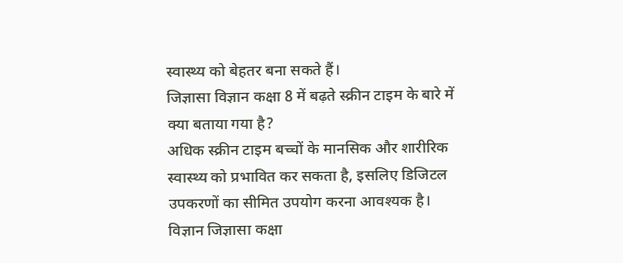स्वास्थ्य को बेहतर बना सकते हैं।
जिज्ञासा विज्ञान कक्षा 8 में बढ़ते स्क्रीन टाइम के बारे में क्या बताया गया है?
अधिक स्क्रीन टाइम बच्चों के मानसिक और शारीरिक स्वास्थ्य को प्रभावित कर सकता है, इसलिए डिजिटल उपकरणों का सीमित उपयोग करना आवश्यक है।
विज्ञान जिज्ञासा कक्षा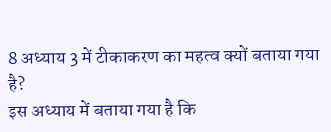8 अध्याय 3 में टीकाकरण का महत्व क्यों बताया गया है?
इस अध्याय में बताया गया है कि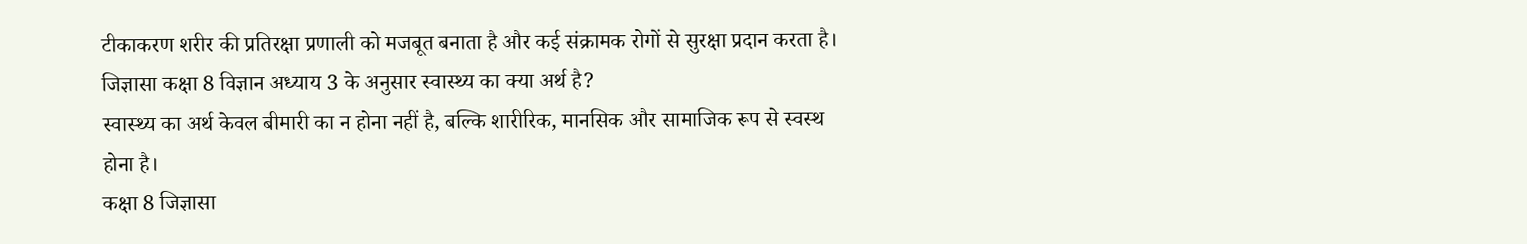टीकाकरण शरीर की प्रतिरक्षा प्रणाली को मजबूत बनाता है और कई संक्रामक रोगों से सुरक्षा प्रदान करता है।
जिज्ञासा कक्षा 8 विज्ञान अध्याय 3 के अनुसार स्वास्थ्य का क्या अर्थ है?
स्वास्थ्य का अर्थ केवल बीमारी का न होना नहीं है, बल्कि शारीरिक, मानसिक और सामाजिक रूप से स्वस्थ होना है।
कक्षा 8 जिज्ञासा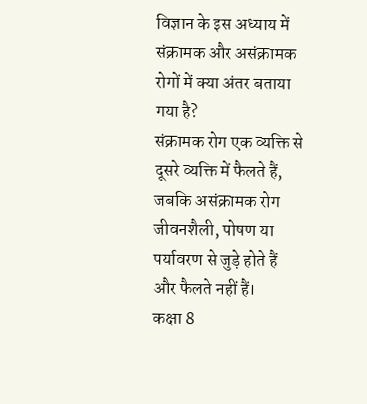विज्ञान के इस अध्याय में संक्रामक और असंक्रामक रोगों में क्या अंतर बताया गया है?
संक्रामक रोग एक व्यक्ति से दूसरे व्यक्ति में फैलते हैं, जबकि असंक्रामक रोग जीवनशैली, पोषण या पर्यावरण से जुड़े होते हैं और फैलते नहीं हैं।
कक्षा 8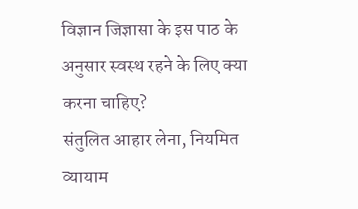विज्ञान जिज्ञासा के इस पाठ के अनुसार स्वस्थ रहने के लिए क्या करना चाहिए?
संतुलित आहार लेना, नियमित व्यायाम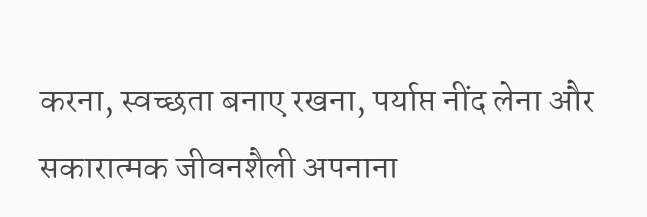करना, स्वच्छता बनाए रखना, पर्याप्त नींद लेना और सकारात्मक जीवनशैली अपनाना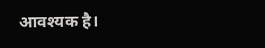आवश्यक है।